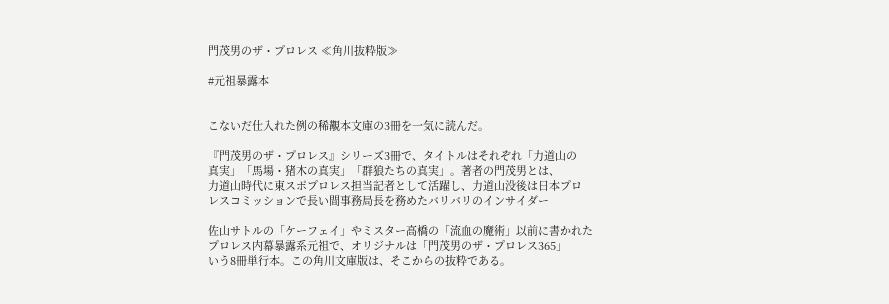門茂男のザ・プロレス ≪角川抜粋版≫

#元祖暴露本


こないだ仕入れた例の稀覯本文庫の3冊を一気に読んだ。

『門茂男のザ・プロレス』シリーズ3冊で、タイトルはそれぞれ「力道山の
真実」「馬場・猪木の真実」「群狼たちの真実」。著者の門茂男とは、
力道山時代に東スポプロレス担当記者として活躍し、力道山没後は日本プロ
レスコミッションで長い間事務局長を務めたバリバリのインサイダー

佐山サトルの「ケーフェイ」やミスター高橋の「流血の魔術」以前に書かれた
プロレス内幕暴露系元祖で、オリジナルは「門茂男のザ・プロレス365」
いう8冊単行本。この角川文庫版は、そこからの抜粋である。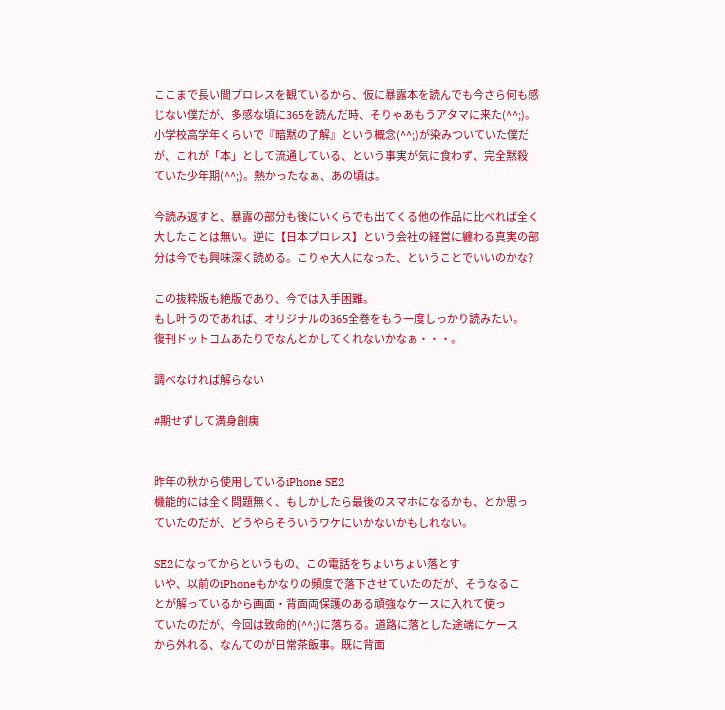ここまで長い間プロレスを観ているから、仮に暴露本を読んでも今さら何も感
じない僕だが、多感な頃に365を読んだ時、そりゃあもうアタマに来た(^^;)。
小学校高学年くらいで『暗黙の了解』という概念(^^;)が染みついていた僕だ
が、これが「本」として流通している、という事実が気に食わず、完全黙殺
ていた少年期(^^;)。熱かったなぁ、あの頃は。

今読み返すと、暴露の部分も後にいくらでも出てくる他の作品に比べれば全く
大したことは無い。逆に【日本プロレス】という会社の経営に纏わる真実の部
分は今でも興味深く読める。こりゃ大人になった、ということでいいのかな?

この抜粋版も絶版であり、今では入手困難。
もし叶うのであれば、オリジナルの365全巻をもう一度しっかり読みたい。
復刊ドットコムあたりでなんとかしてくれないかなぁ・・・。

調べなければ解らない

#期せずして満身創痍


昨年の秋から使用しているiPhone SE2
機能的には全く問題無く、もしかしたら最後のスマホになるかも、とか思っ
ていたのだが、どうやらそういうワケにいかないかもしれない。

SE2になってからというもの、この電話をちょいちょい落とす
いや、以前のiPhoneもかなりの頻度で落下させていたのだが、そうなるこ
とが解っているから画面・背面両保護のある頑強なケースに入れて使っ
ていたのだが、今回は致命的(^^;)に落ちる。道路に落とした途端にケース
から外れる、なんてのが日常茶飯事。既に背面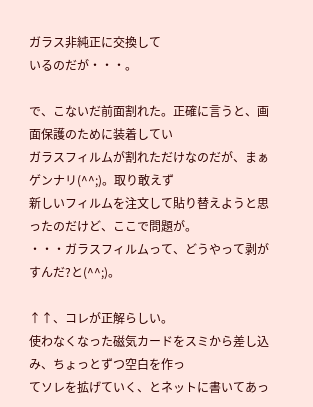ガラス非純正に交換して
いるのだが・・・。

で、こないだ前面割れた。正確に言うと、画面保護のために装着してい
ガラスフィルムが割れただけなのだが、まぁゲンナリ(^^;)。取り敢えず
新しいフィルムを注文して貼り替えようと思ったのだけど、ここで問題が。
・・・ガラスフィルムって、どうやって剥がすんだ?と(^^;)。

↑↑、コレが正解らしい。
使わなくなった磁気カードをスミから差し込み、ちょっとずつ空白を作っ
てソレを拡げていく、とネットに書いてあっ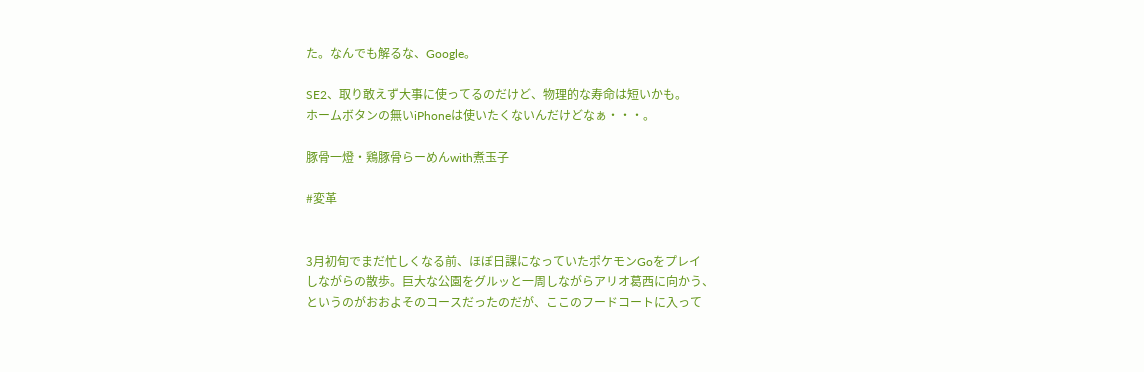た。なんでも解るな、Google。

SE2、取り敢えず大事に使ってるのだけど、物理的な寿命は短いかも。
ホームボタンの無いiPhoneは使いたくないんだけどなぁ・・・。

豚骨一燈・鶏豚骨らーめんwith煮玉子

#変革


3月初旬でまだ忙しくなる前、ほぼ日課になっていたポケモンGoをプレイ
しながらの散歩。巨大な公園をグルッと一周しながらアリオ葛西に向かう、
というのがおおよそのコースだったのだが、ここのフードコートに入って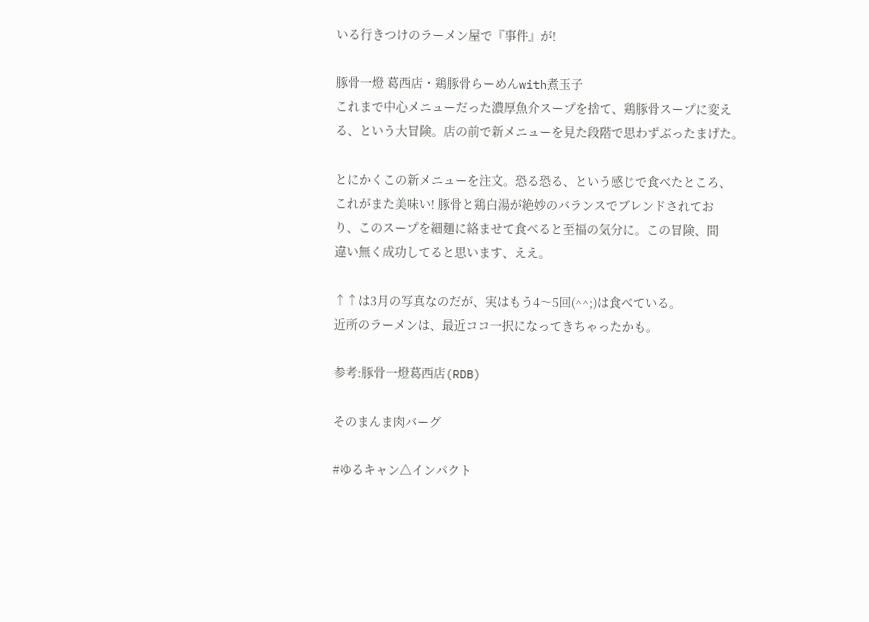いる行きつけのラーメン屋で『事件』が!

豚骨一燈 葛西店・鶏豚骨らーめんwith煮玉子
これまで中心メニューだった濃厚魚介スープを捨て、鶏豚骨スープに変え
る、という大冒険。店の前で新メニューを見た段階で思わずぶったまげた。

とにかくこの新メニューを注文。恐る恐る、という感じで食べたところ、
これがまた美味い! 豚骨と鶏白湯が絶妙のバランスでブレンドされてお
り、このスープを細麺に絡ませて食べると至福の気分に。この冒険、間
違い無く成功してると思います、ええ。

↑↑は3月の写真なのだが、実はもう4〜5回(^^;)は食べている。
近所のラーメンは、最近ココ一択になってきちゃったかも。

参考:豚骨一燈葛西店(RDB)

そのまんま肉バーグ

#ゆるキャン△インパクト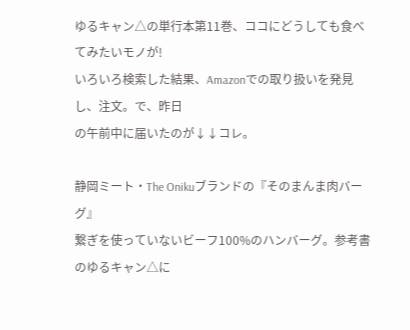ゆるキャン△の単行本第11巻、ココにどうしても食べてみたいモノが!
いろいろ検索した結果、Amazonでの取り扱いを発見し、注文。で、昨日
の午前中に届いたのが↓↓コレ。

静岡ミート・The Onikuブランドの『そのまんま肉バーグ』
繋ぎを使っていないビーフ100%のハンバーグ。参考書のゆるキャン△に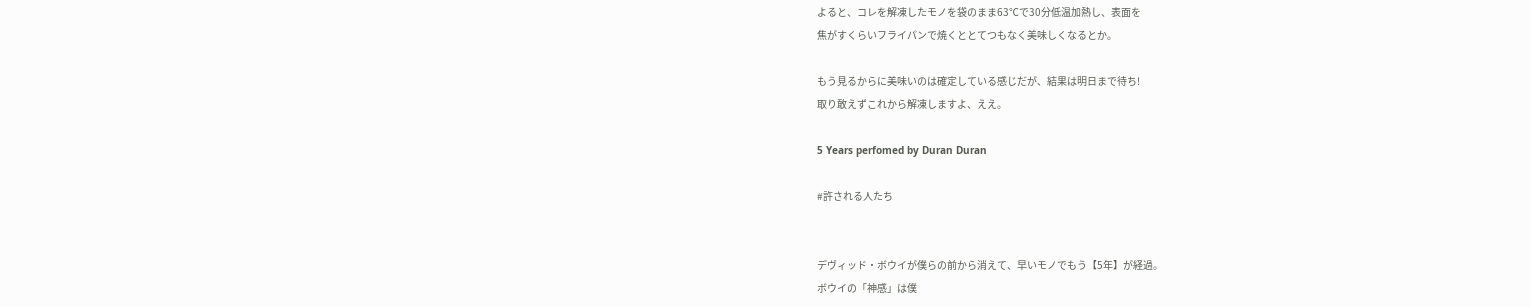よると、コレを解凍したモノを袋のまま63℃で30分低温加熱し、表面を
焦がすくらいフライパンで焼くととてつもなく美味しくなるとか。

もう見るからに美味いのは確定している感じだが、結果は明日まで待ち!
取り敢えずこれから解凍しますよ、ええ。

5 Years perfomed by Duran Duran

#許される人たち


デヴィッド・ボウイが僕らの前から消えて、早いモノでもう【5年】が経過。
ボウイの「神感」は僕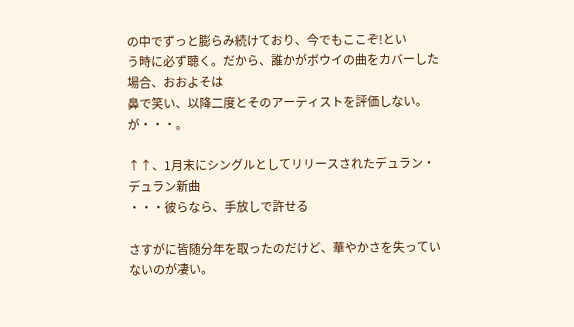の中でずっと膨らみ続けており、今でもここぞ!とい
う時に必ず聴く。だから、誰かがボウイの曲をカバーした場合、おおよそは
鼻で笑い、以降二度とそのアーティストを評価しない。が・・・。

↑↑、1月末にシングルとしてリリースされたデュラン・デュラン新曲
・・・彼らなら、手放しで許せる

さすがに皆随分年を取ったのだけど、華やかさを失っていないのが凄い。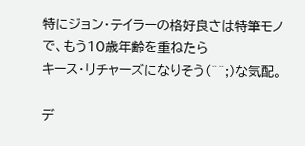特にジョン・テイラーの格好良さは特筆モノで、もう10歳年齢を重ねたら
キース・リチャーズになりそう(^^;)な気配。

デ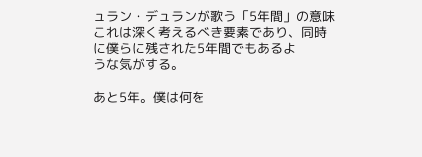ュラン・デュランが歌う「5年間」の意味
これは深く考えるべき要素であり、同時に僕らに残された5年間でもあるよ
うな気がする。

あと5年。僕は何を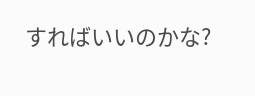すればいいのかな?